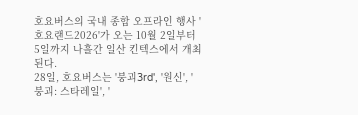호요버스의 국내 종합 오프라인 행사 '호요랜드2026'가 오는 10월 2일부터 5일까지 나흘간 일산 킨텍스에서 개최된다.
28일, 호요버스는 '붕괴3rd', '원신', '붕괴: 스타레일', '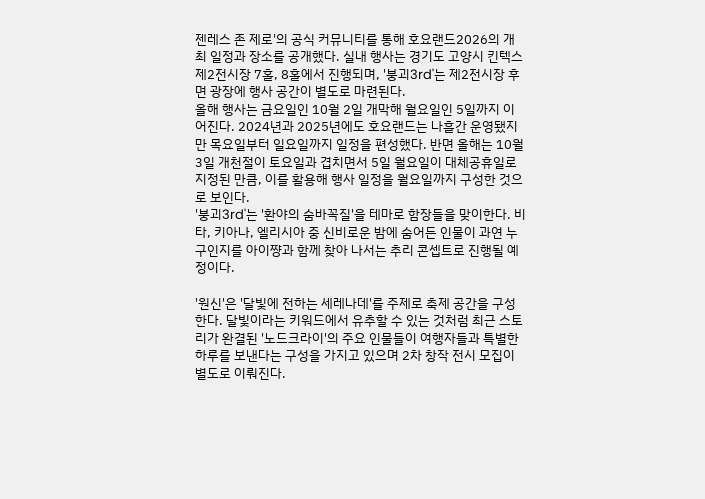젠레스 존 제로'의 공식 커뮤니티를 통해 호요랜드2026의 개최 일정과 장소를 공개했다. 실내 행사는 경기도 고양시 킨텍스 제2전시장 7홀, 8홀에서 진행되며, '붕괴3rd'는 제2전시장 후면 광장에 행사 공간이 별도로 마련된다.
올해 행사는 금요일인 10월 2일 개막해 월요일인 5일까지 이어진다. 2024년과 2025년에도 호요랜드는 나흘간 운영됐지만 목요일부터 일요일까지 일정을 편성했다. 반면 올해는 10월 3일 개천절이 토요일과 겹치면서 5일 월요일이 대체공휴일로 지정된 만큼, 이를 활용해 행사 일정을 월요일까지 구성한 것으로 보인다.
'붕괴3rd'는 '환야의 숨바꼭질'을 테마로 함장들을 맞이한다. 비타, 키아나, 엘리시아 중 신비로운 밤에 숨어든 인물이 과연 누구인지를 아이쨩과 함께 찾아 나서는 추리 콘셉트로 진행될 예정이다.

'원신'은 '달빛에 전하는 세레나데'를 주제로 축제 공간을 구성한다. 달빛이라는 키워드에서 유추할 수 있는 것처럼 최근 스토리가 완결된 '노드크라이'의 주요 인물들이 여행자들과 특별한 하루를 보낸다는 구성을 가지고 있으며 2차 창작 전시 모집이 별도로 이뤄진다.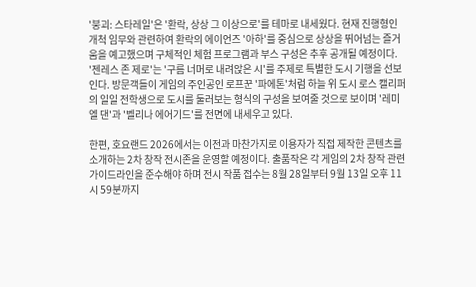'붕괴: 스타레일'은 '환락, 상상 그 이상으로'를 테마로 내세웠다. 현재 진행형인 개척 임무와 관련하여 환락의 에이언즈 '아하'를 중심으로 상상을 뛰어넘는 즐거움을 예고했으며 구체적인 체험 프로그램과 부스 구성은 추후 공개될 예정이다.
'젠레스 존 제로'는 '구름 너머로 내려앉은 시'를 주제로 특별한 도시 기행을 선보인다. 방문객들이 게임의 주인공인 로프꾼 '파에톤'처럼 하늘 위 도시 로스 캘리퍼의 일일 전학생으로 도시를 둘러보는 형식의 구성을 보여줄 것으로 보이며 '레미엘 댄'과 '벨리나 에어기드'를 전면에 내세우고 있다.

한편, 호요랜드 2026에서는 이전과 마찬가지로 이용자가 직접 제작한 콘텐츠를 소개하는 2차 창작 전시존을 운영할 예정이다. 출품작은 각 게임의 2차 창작 관련 가이드라인을 준수해야 하며 전시 작품 접수는 8월 28일부터 9월 13일 오후 11시 59분까지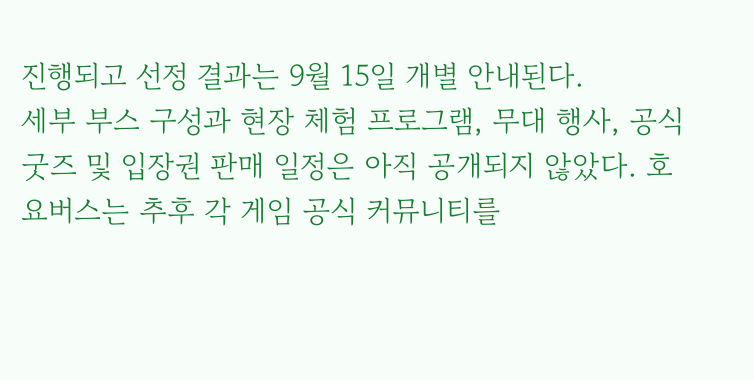진행되고 선정 결과는 9월 15일 개별 안내된다.
세부 부스 구성과 현장 체험 프로그램, 무대 행사, 공식 굿즈 및 입장권 판매 일정은 아직 공개되지 않았다. 호요버스는 추후 각 게임 공식 커뮤니티를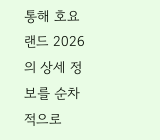통해 호요랜드 2026의 상세 정보를 순차적으로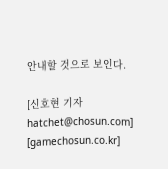안내할 것으로 보인다.

[신호현 기자 hatchet@chosun.com] [gamechosun.co.kr]